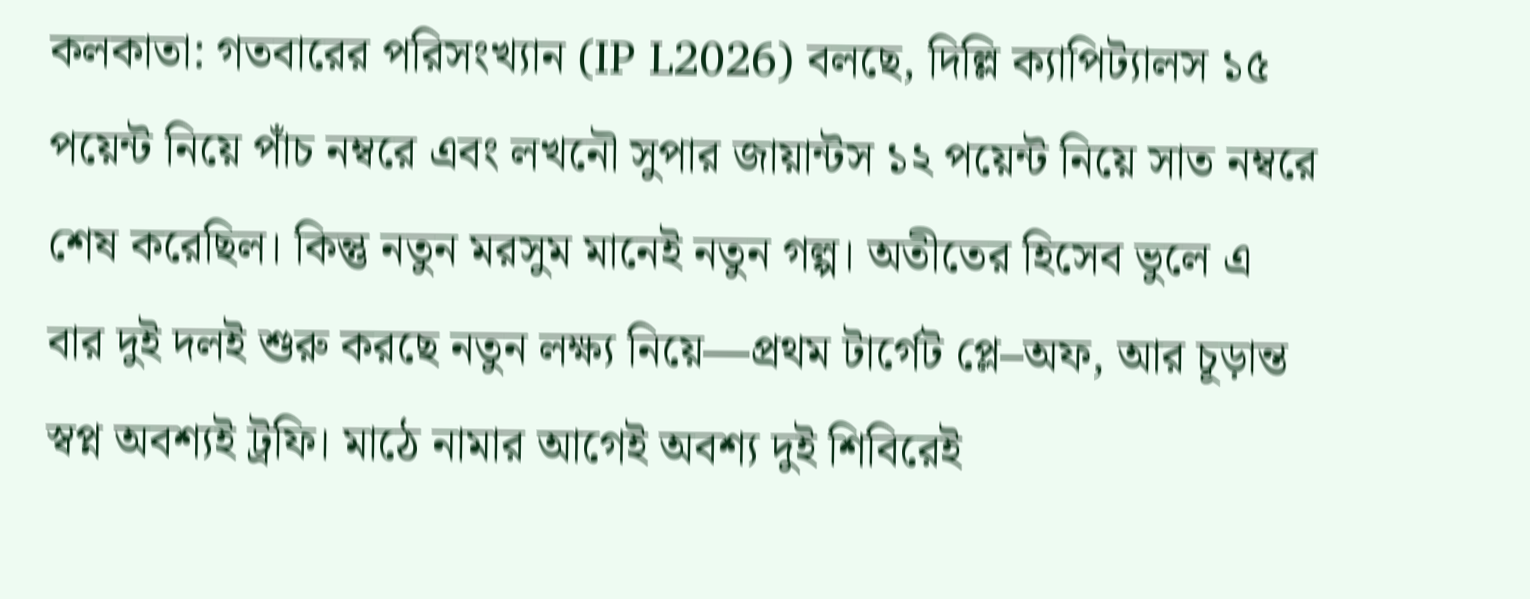কলকাতা: গতবারের পরিসংখ্যান (IP L2026) বলছে, দিল্লি ক্যাপিট্যালস ১৫ পয়েন্ট নিয়ে পাঁচ নম্বরে এবং লখনৌ সুপার জায়ান্টস ১২ পয়েন্ট নিয়ে সাত নম্বরে শেষ করেছিল। কিন্তু নতুন মরসুম মানেই নতুন গল্প। অতীতের হিসেব ভুলে এ বার দুই দলই শুরু করছে নতুন লক্ষ্য নিয়ে—প্রথম টার্গেট প্লে–অফ, আর চূড়ান্ত স্বপ্ন অবশ্যই ট্রফি। মাঠে নামার আগেই অবশ্য দুই শিবিরেই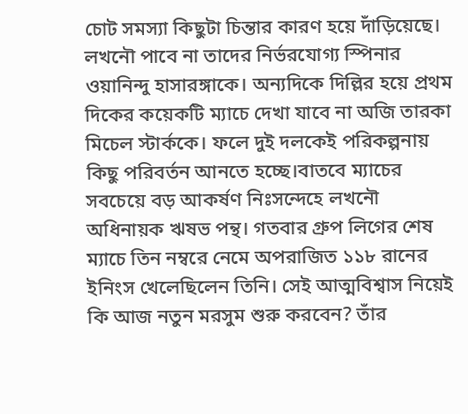চোট সমস্যা কিছুটা চিন্তার কারণ হয়ে দাঁড়িয়েছে।
লখনৌ পাবে না তাদের নির্ভরযোগ্য স্পিনার ওয়ানিন্দু হাসারঙ্গাকে। অন্যদিকে দিল্লির হয়ে প্রথম দিকের কয়েকটি ম্যাচে দেখা যাবে না অজি তারকা মিচেল স্টার্ককে। ফলে দুই দলকেই পরিকল্পনায় কিছু পরিবর্তন আনতে হচ্ছে।বাতবে ম্যাচের সবচেয়ে বড় আকর্ষণ নিঃসন্দেহে লখনৌ অধিনায়ক ঋষভ পন্থ। গতবার গ্রুপ লিগের শেষ ম্যাচে তিন নম্বরে নেমে অপরাজিত ১১৮ রানের ইনিংস খেলেছিলেন তিনি। সেই আত্মবিশ্বাস নিয়েই কি আজ নতুন মরসুম শুরু করবেন? তাঁর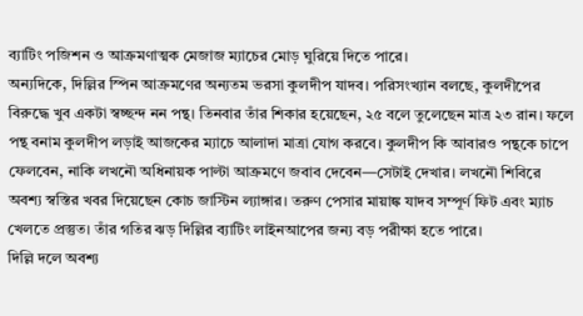ব্যাটিং পজিশন ও আক্রমণাত্মক মেজাজ ম্যাচের মোড় ঘুরিয়ে দিতে পারে।
অন্যদিকে, দিল্লির স্পিন আক্রমণের অন্যতম ভরসা কুলদীপ যাদব। পরিসংখ্যান বলছে, কুলদীপের বিরুদ্ধে খুব একটা স্বচ্ছন্দ নন পন্থ। তিনবার তাঁর শিকার হয়েছেন, ২৫ বলে তুলেছেন মাত্র ২৩ রান। ফলে পন্থ বনাম কুলদীপ লড়াই আজকের ম্যাচে আলাদা মাত্রা যোগ করবে। কুলদীপ কি আবারও পন্থকে চাপে ফেলবেন, নাকি লখনৌ অধিনায়ক পাল্টা আক্রমণে জবাব দেবেন—সেটাই দেখার। লখনৌ শিবিরে অবশ্য স্বস্তির খবর দিয়েছেন কোচ জাস্টিন ল্যাঙ্গার। তরুণ পেসার মায়াঙ্ক যাদব সম্পূর্ণ ফিট এবং ম্যাচ খেলতে প্রস্তুত। তাঁর গতির ঝড় দিল্লির ব্যাটিং লাইনআপের জন্য বড় পরীক্ষা হতে পারে।
দিল্লি দলে অবশ্য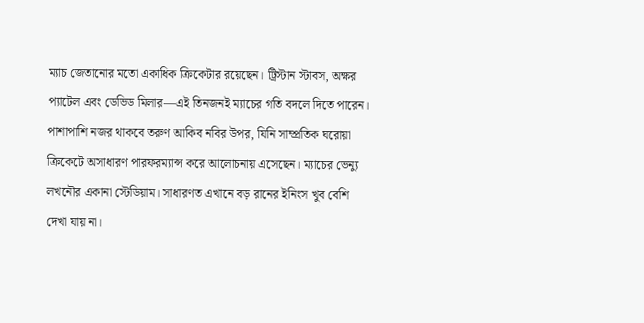ম্যাচ জেতানোর মতো একাধিক ক্রিকেটার রয়েছেন। ট্রিস্টান স্টাবস, অক্ষর প্যাটেল এবং ডেভিড মিলার—এই তিনজনই ম্যাচের গতি বদলে দিতে পারেন। পাশাপাশি নজর থাকবে তরুণ আকিব নবির উপর, যিনি সাম্প্রতিক ঘরোয়া ক্রিকেটে অসাধারণ পারফরম্যান্স করে আলোচনায় এসেছেন। ম্যাচের ভেন্যু লখনৌর একানা স্টেডিয়াম। সাধারণত এখানে বড় রানের ইনিংস খুব বেশি দেখা যায় না।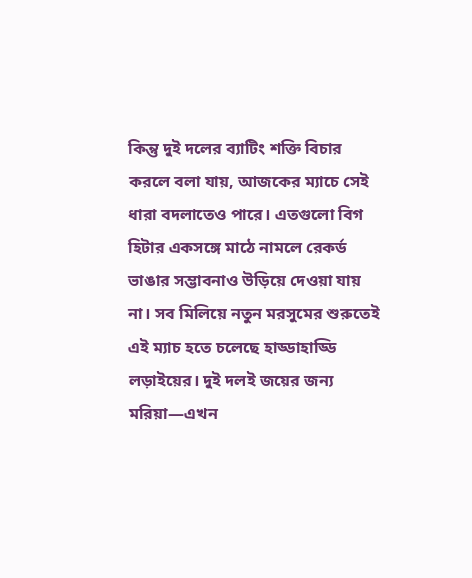কিন্তু দুই দলের ব্যাটিং শক্তি বিচার করলে বলা যায়, আজকের ম্যাচে সেই ধারা বদলাতেও পারে। এতগুলো বিগ হিটার একসঙ্গে মাঠে নামলে রেকর্ড ভাঙার সম্ভাবনাও উড়িয়ে দেওয়া যায় না। সব মিলিয়ে নতুন মরসুমের শুরুতেই এই ম্যাচ হতে চলেছে হাড্ডাহাড্ডি লড়াইয়ের। দুই দলই জয়ের জন্য মরিয়া—এখন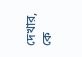দেখার, কে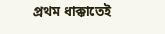প্রথম ধাক্কাতেই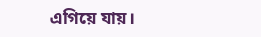এগিয়ে যায়।